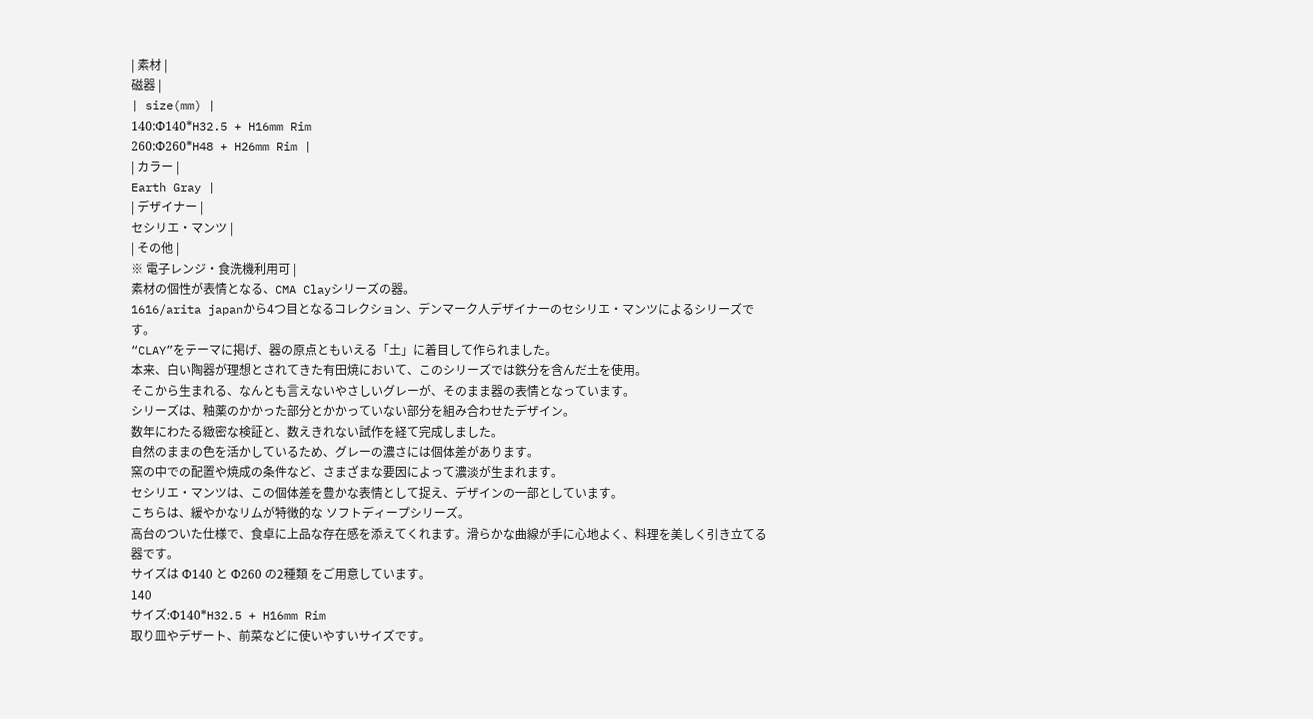| 素材 |
磁器 |
| size(mm) |
140:Φ140*H32.5 + H16mm Rim
260:Φ260*H48 + H26mm Rim |
| カラー |
Earth Gray |
| デザイナー |
セシリエ・マンツ |
| その他 |
※ 電子レンジ・食洗機利用可 |
素材の個性が表情となる、CMA Clayシリーズの器。
1616/arita japanから4つ目となるコレクション、デンマーク人デザイナーのセシリエ・マンツによるシリーズです。
“CLAY”をテーマに掲げ、器の原点ともいえる「土」に着目して作られました。
本来、白い陶器が理想とされてきた有田焼において、このシリーズでは鉄分を含んだ土を使用。
そこから生まれる、なんとも言えないやさしいグレーが、そのまま器の表情となっています。
シリーズは、釉薬のかかった部分とかかっていない部分を組み合わせたデザイン。
数年にわたる緻密な検証と、数えきれない試作を経て完成しました。
自然のままの色を活かしているため、グレーの濃さには個体差があります。
窯の中での配置や焼成の条件など、さまざまな要因によって濃淡が生まれます。
セシリエ・マンツは、この個体差を豊かな表情として捉え、デザインの一部としています。
こちらは、緩やかなリムが特徴的な ソフトディープシリーズ。
高台のついた仕様で、食卓に上品な存在感を添えてくれます。滑らかな曲線が手に心地よく、料理を美しく引き立てる器です。
サイズは Φ140 と Φ260 の2種類 をご用意しています。
140
サイズ:Φ140*H32.5 + H16mm Rim
取り皿やデザート、前菜などに使いやすいサイズです。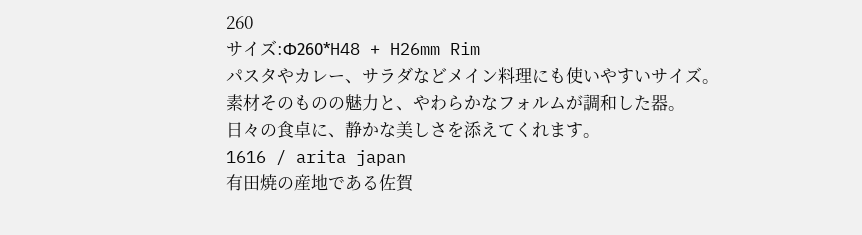260
サイズ:Φ260*H48 + H26mm Rim
パスタやカレー、サラダなどメイン料理にも使いやすいサイズ。
素材そのものの魅力と、やわらかなフォルムが調和した器。
日々の食卓に、静かな美しさを添えてくれます。
1616 / arita japan
有田焼の産地である佐賀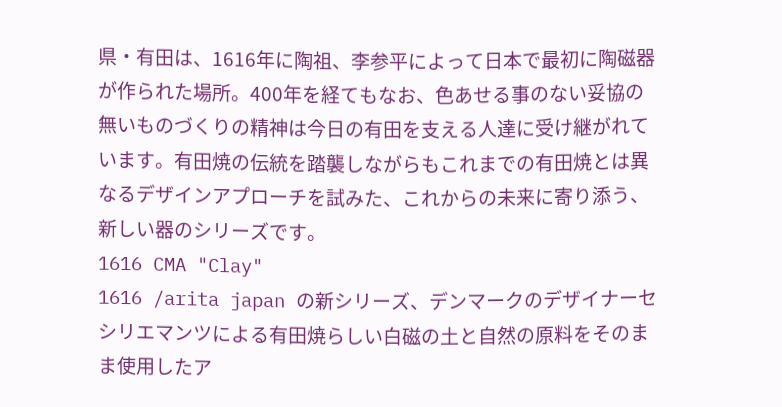県・有田は、1616年に陶祖、李参平によって日本で最初に陶磁器が作られた場所。400年を経てもなお、色あせる事のない妥協の無いものづくりの精神は今日の有田を支える人達に受け継がれています。有田焼の伝統を踏襲しながらもこれまでの有田焼とは異なるデザインアプローチを試みた、これからの未来に寄り添う、新しい器のシリーズです。
1616 CMA "Clay"
1616 /arita japan の新シリーズ、デンマークのデザイナーセシリエマンツによる有田焼らしい白磁の土と自然の原料をそのまま使用したア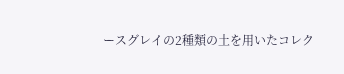ースグレイの2種類の土を用いたコレク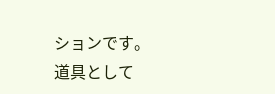ションです。
道具として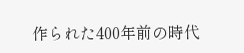作られた400年前の時代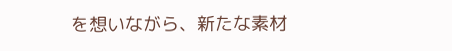を想いながら、新たな素材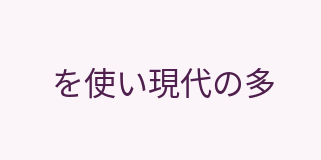を使い現代の多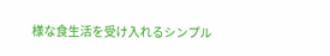様な食生活を受け入れるシンプル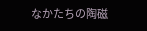なかたちの陶磁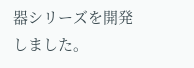器シリーズを開発しました。